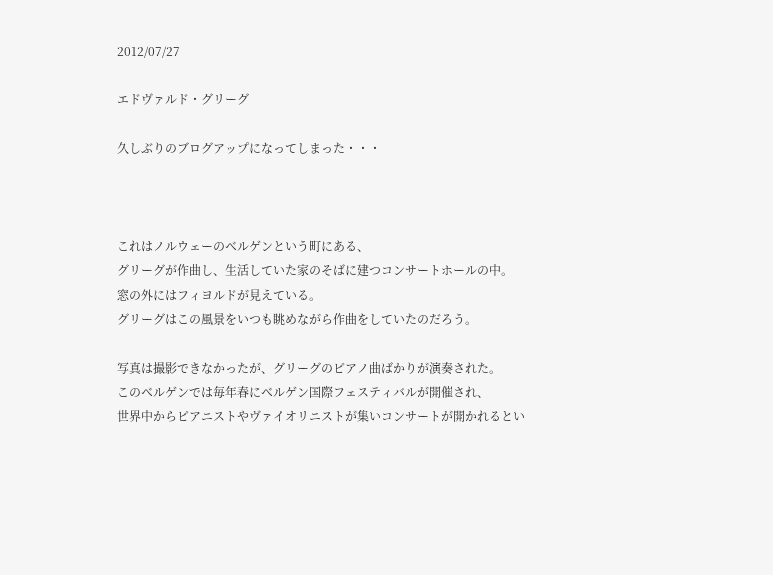2012/07/27

エドヴァルド・グリーグ

久しぶりのブログアップになってしまった・・・



これはノルウェーのベルゲンという町にある、
グリーグが作曲し、生活していた家のそばに建つコンサートホールの中。
窓の外にはフィヨルドが見えている。
グリーグはこの風景をいつも眺めながら作曲をしていたのだろう。

写真は撮影できなかったが、グリーグのピアノ曲ばかりが演奏された。
このベルゲンでは毎年春にベルゲン国際フェスティバルが開催され、
世界中からピアニストやヴァイオリニストが集いコンサートが開かれるとい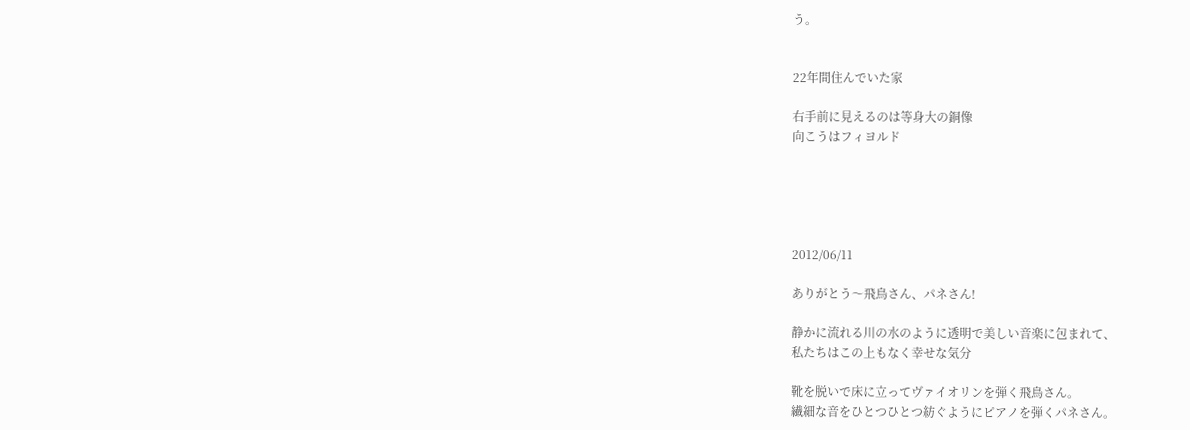う。


22年間住んでいた家

右手前に見えるのは等身大の銅像
向こうはフィヨルド





2012/06/11

ありがとう〜飛鳥さん、パネさん!

静かに流れる川の水のように透明で美しい音楽に包まれて、
私たちはこの上もなく幸せな気分

靴を脱いで床に立ってヴァイオリンを弾く飛鳥さん。
繊細な音をひとつひとつ紡ぐようにピアノを弾くパネさん。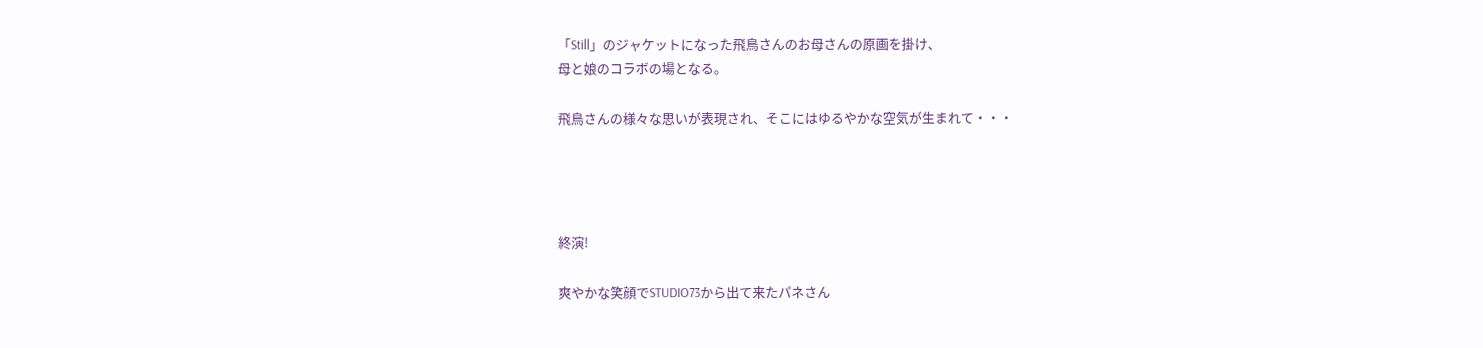「Still」のジャケットになった飛鳥さんのお母さんの原画を掛け、
母と娘のコラボの場となる。

飛鳥さんの様々な思いが表現され、そこにはゆるやかな空気が生まれて・・・




終演!

爽やかな笑顔でSTUDIO73から出て来たパネさん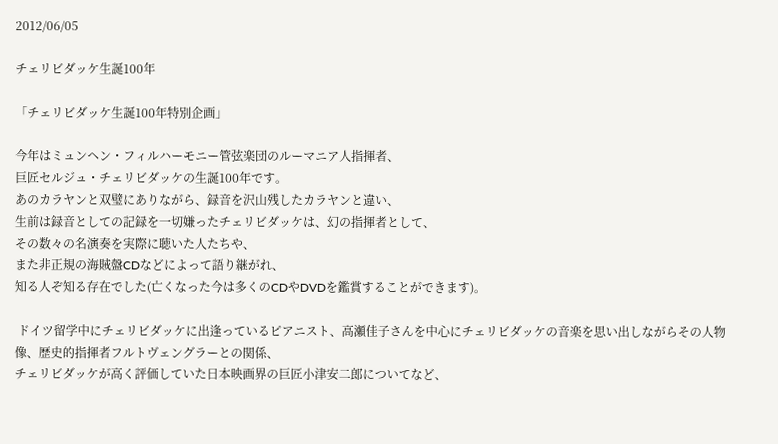2012/06/05

チェリビダッケ生誕100年

「チェリビダッケ生誕100年特別企画」

今年はミュンヘン・フィルハーモニー管弦楽団のルーマニア人指揮者、
巨匠セルジュ・チェリビダッケの生誕100年です。
あのカラヤンと双璧にありながら、録音を沢山残したカラヤンと違い、
生前は録音としての記録を一切嫌ったチェリビダッケは、幻の指揮者として、
その数々の名演奏を実際に聴いた人たちや、
また非正規の海賊盤CDなどによって語り継がれ、
知る人ぞ知る存在でした(亡くなった今は多くのCDやDVDを鑑賞することができます)。

 ドイツ留学中にチェリビダッケに出逢っているピアニスト、高瀬佳子さんを中心にチェリビダッケの音楽を思い出しながらその人物像、歴史的指揮者フルトヴェングラーとの関係、
チェリビダッケが高く評価していた日本映画界の巨匠小津安二郎についてなど、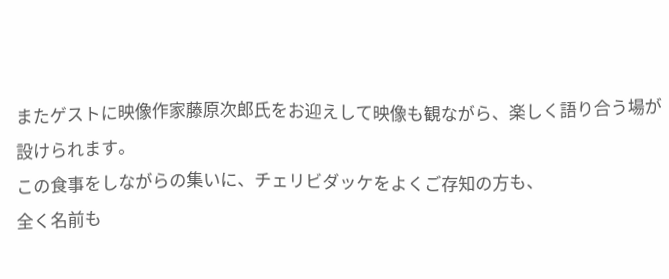またゲストに映像作家藤原次郎氏をお迎えして映像も観ながら、楽しく語り合う場が設けられます。
この食事をしながらの集いに、チェリビダッケをよくご存知の方も、
全く名前も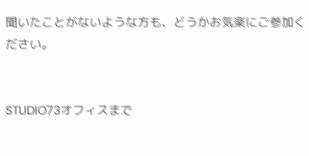聞いたことがないような方も、どうかお気楽にご参加ください。


STUDIO73オフィスまで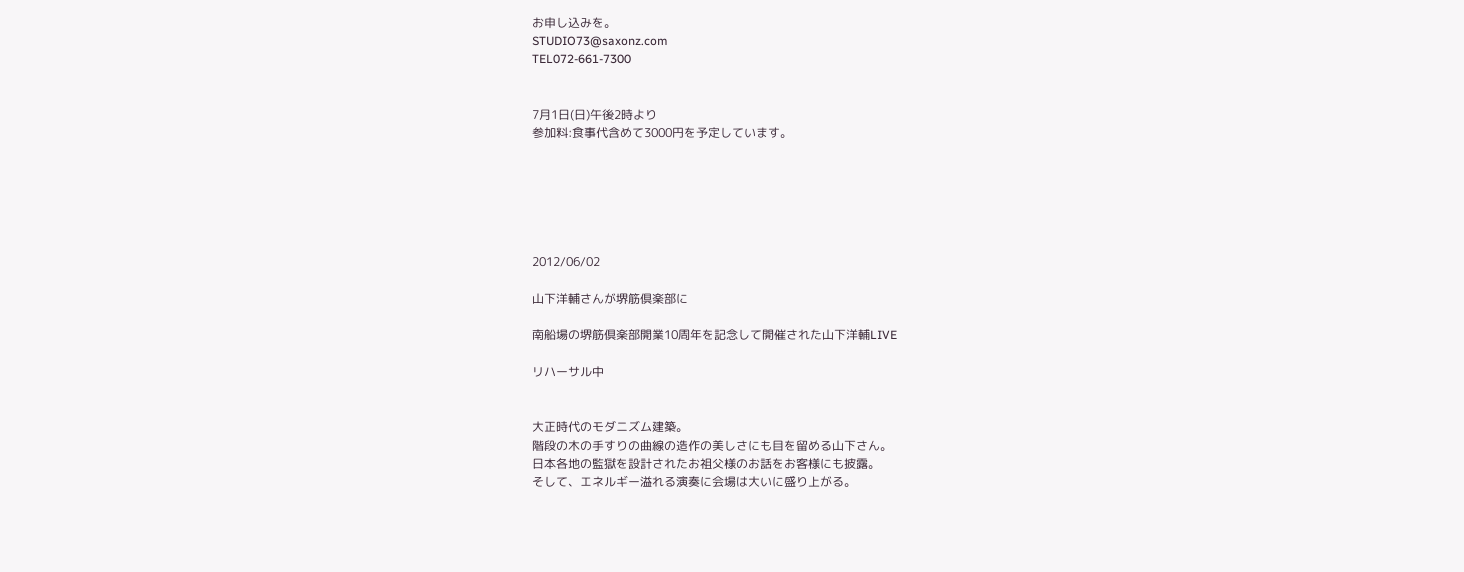お申し込みを。
STUDIO73@saxonz.com
TEL072-661-7300


7月1日(日)午後2時より
参加料:食事代含めて3000円を予定しています。






2012/06/02

山下洋輔さんが堺筋倶楽部に

南船場の堺筋倶楽部開業10周年を記念して開催された山下洋輔LIVE

リハーサル中


大正時代のモダニズム建築。
階段の木の手すりの曲線の造作の美しさにも目を留める山下さん。
日本各地の監獄を設計されたお祖父様のお話をお客様にも披露。
そして、エネルギー溢れる演奏に会場は大いに盛り上がる。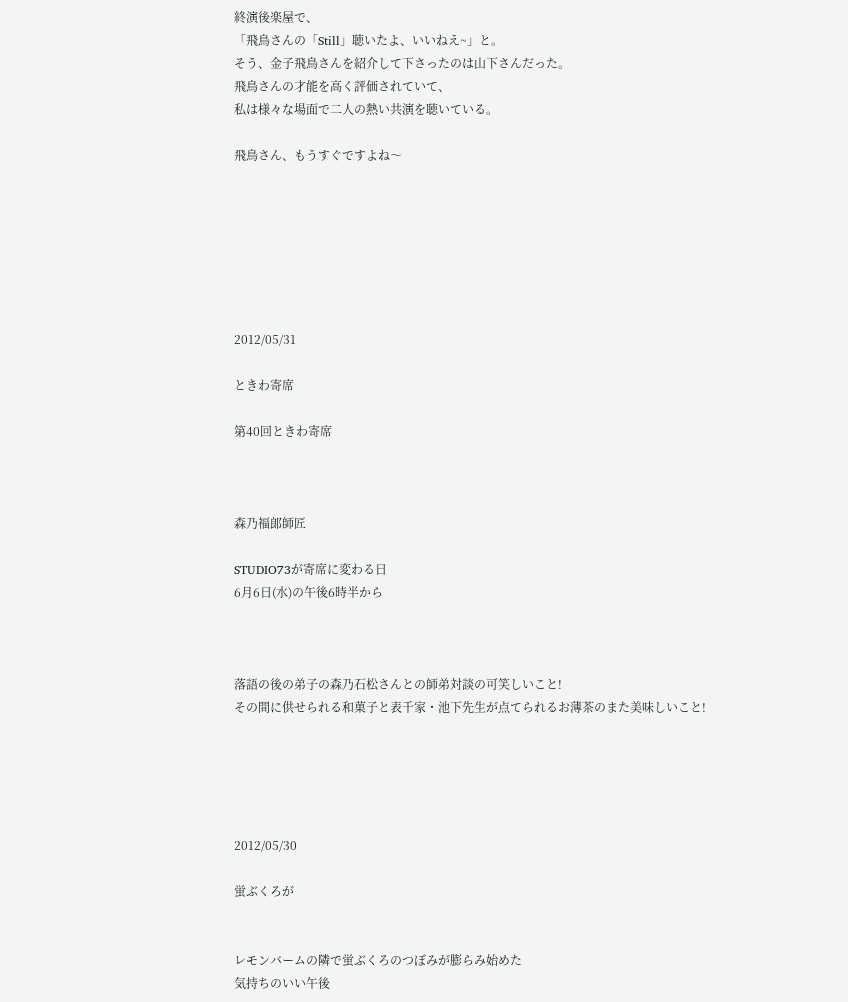終演後楽屋で、
「飛鳥さんの「Still」聴いたよ、いいねえ~」と。
そう、金子飛鳥さんを紹介して下さったのは山下さんだった。
飛鳥さんの才能を高く評価されていて、
私は様々な場面で二人の熱い共演を聴いている。

飛鳥さん、もうすぐですよね〜







2012/05/31

ときわ寄席

第40回ときわ寄席



森乃福郞師匠

STUDIO73が寄席に変わる日
6月6日(水)の午後6時半から



落語の後の弟子の森乃石松さんとの師弟対談の可笑しいこと!
その間に供せられる和菓子と表千家・池下先生が点てられるお薄茶のまた美味しいこと!





2012/05/30

蛍ぶくろが


レモンバームの隣で蛍ぶくろのつぼみが膨らみ始めた
気持ちのいい午後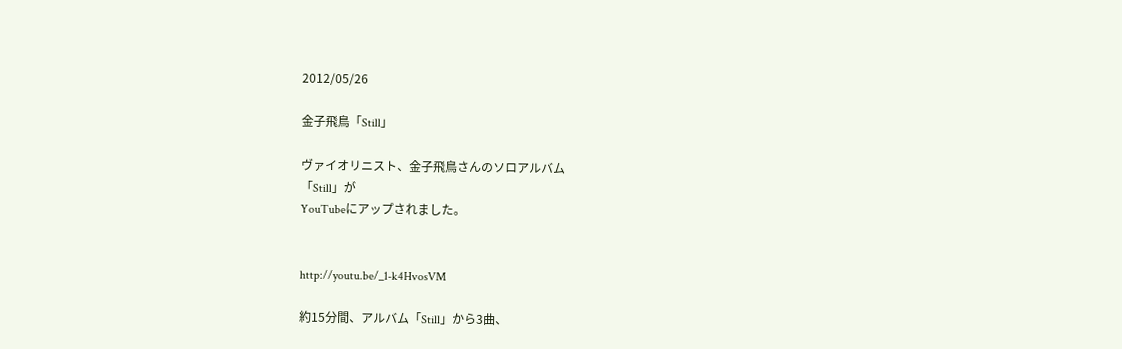2012/05/26

金子飛鳥「Still」

ヴァイオリニスト、金子飛鳥さんのソロアルバム
「Still」が
YouTubeにアップされました。


http://youtu.be/_1-k4HvosVM

約15分間、アルバム「Still」から3曲、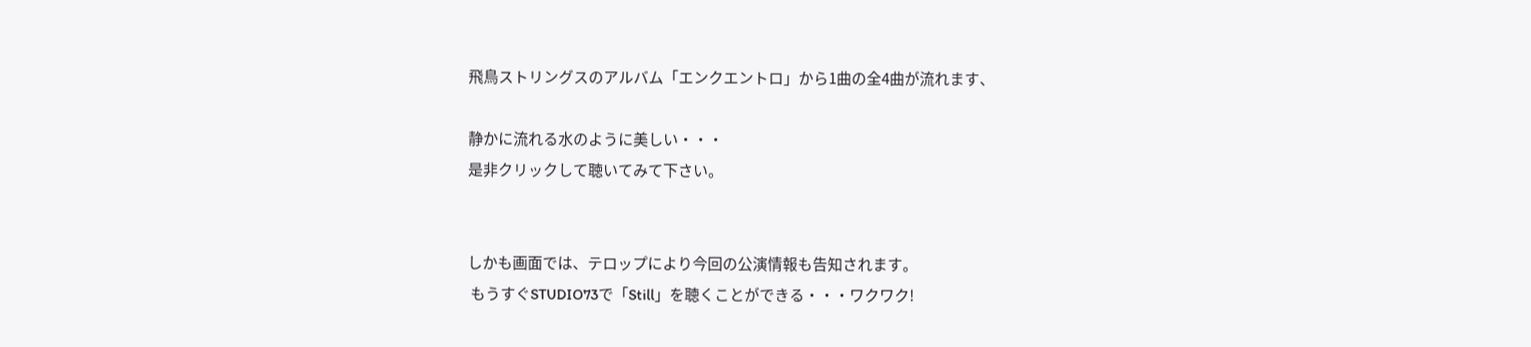飛鳥ストリングスのアルバム「エンクエントロ」から1曲の全4曲が流れます、

静かに流れる水のように美しい・・・
是非クリックして聴いてみて下さい。


しかも画面では、テロップにより今回の公演情報も告知されます。
 もうすぐSTUDIO73で「Still」を聴くことができる・・・ワクワク!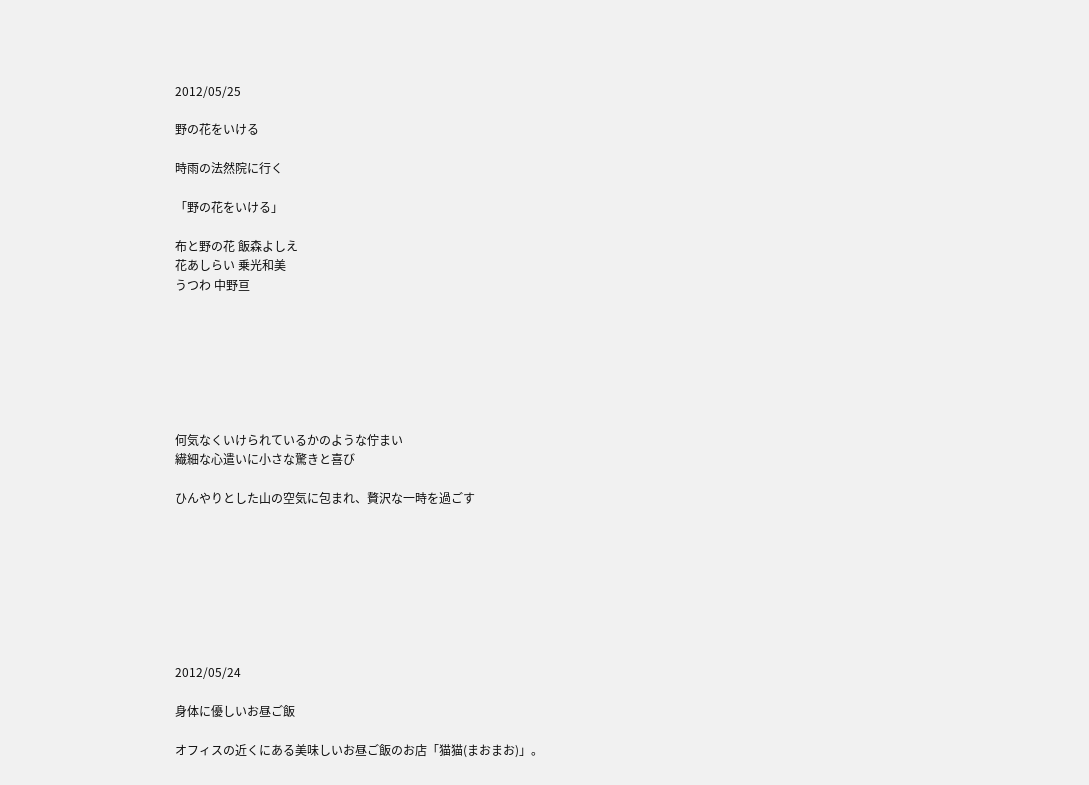2012/05/25

野の花をいける

時雨の法然院に行く

「野の花をいける」

布と野の花 飯森よしえ
花あしらい 乗光和美
うつわ 中野亘







何気なくいけられているかのような佇まい
繊細な心遣いに小さな驚きと喜び

ひんやりとした山の空気に包まれ、贅沢な一時を過ごす








2012/05/24

身体に優しいお昼ご飯

オフィスの近くにある美味しいお昼ご飯のお店「猫猫(まおまお)」。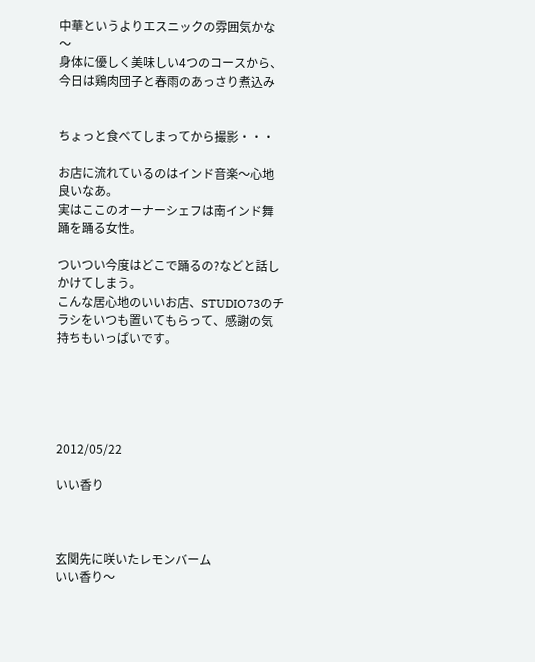中華というよりエスニックの雰囲気かな〜
身体に優しく美味しい4つのコースから、今日は鶏肉団子と春雨のあっさり煮込み


ちょっと食べてしまってから撮影・・・

お店に流れているのはインド音楽〜心地良いなあ。
実はここのオーナーシェフは南インド舞踊を踊る女性。

ついつい今度はどこで踊るの?などと話しかけてしまう。
こんな居心地のいいお店、STUDIO73のチラシをいつも置いてもらって、感謝の気持ちもいっぱいです。





2012/05/22

いい香り



玄関先に咲いたレモンバーム
いい香り〜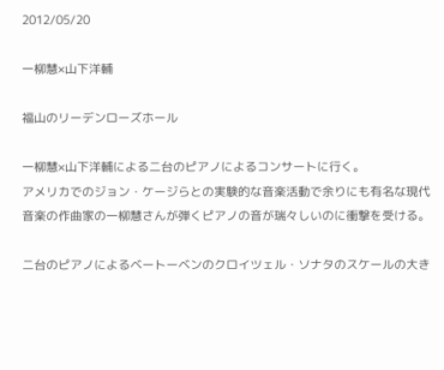2012/05/20

一柳慧×山下洋輔

福山のリーデンローズホール

一柳慧×山下洋輔による二台のピアノによるコンサートに行く。
アメリカでのジョン・ケージらとの実験的な音楽活動で余りにも有名な現代音楽の作曲家の一柳慧さんが弾くピアノの音が瑞々しいのに衝撃を受ける。

二台のピアノによるベートーベンのクロイツェル・ソナタのスケールの大き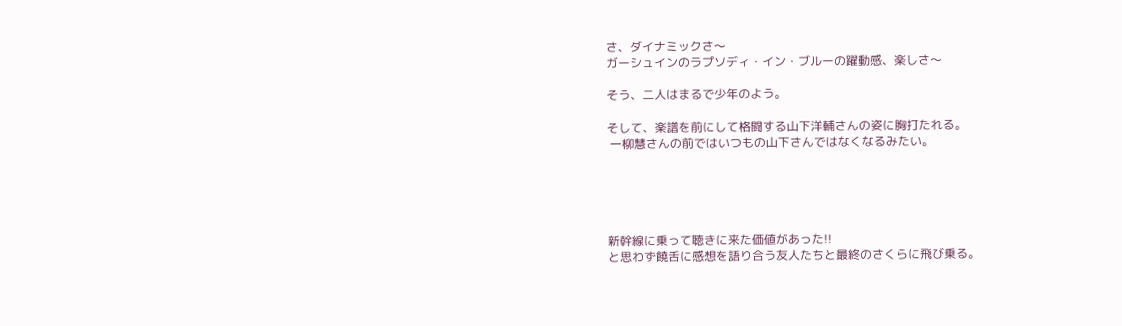さ、ダイナミックさ〜
ガーシュインのラプソディ・イン・ブルーの躍動感、楽しさ〜

そう、二人はまるで少年のよう。

そして、楽譜を前にして格闘する山下洋輔さんの姿に胸打たれる。
 一柳慧さんの前ではいつもの山下さんではなくなるみたい。





新幹線に乗って聴きに来た価値があった!!
と思わず饒舌に感想を語り合う友人たちと最終のさくらに飛び乗る。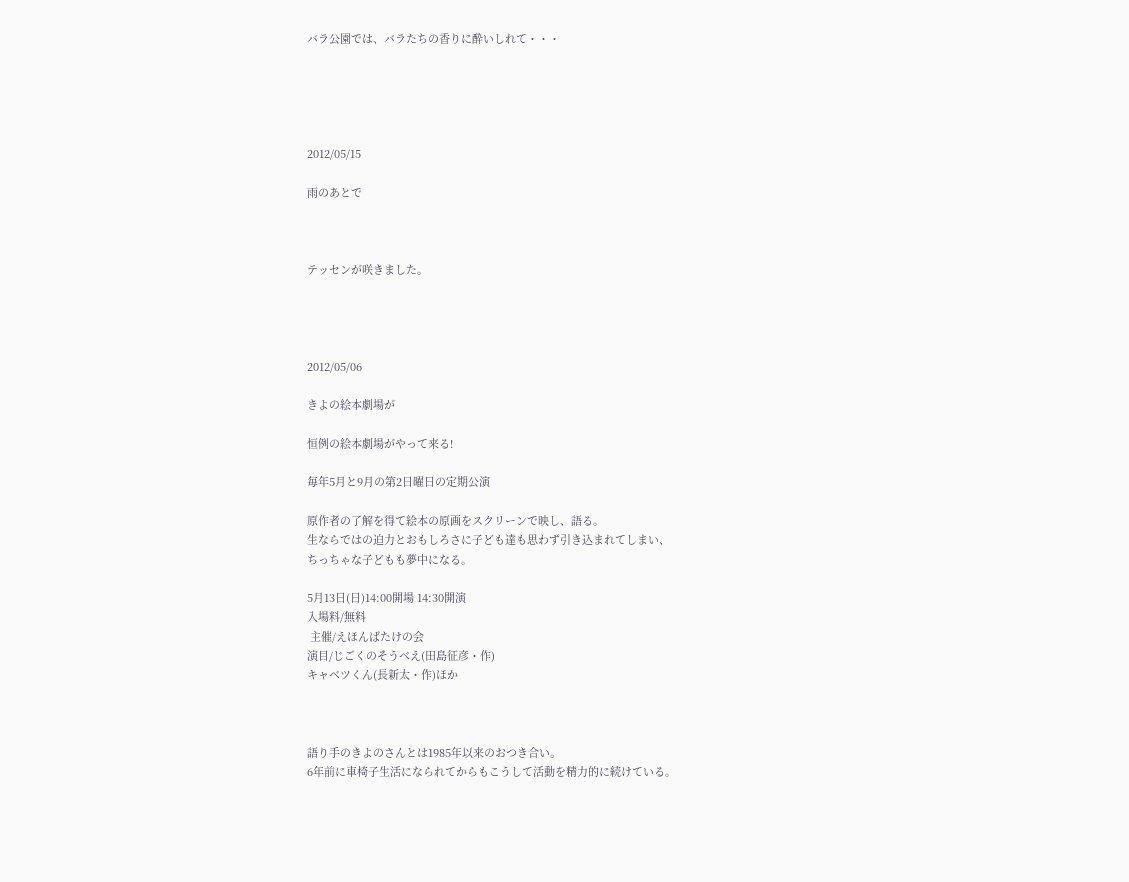バラ公園では、バラたちの香りに酔いしれて・・・





2012/05/15

雨のあとで



テッセンが咲きました。




2012/05/06

きよの絵本劇場が

恒例の絵本劇場がやって来る!

毎年5月と9月の第2日曜日の定期公演

原作者の了解を得て絵本の原画をスクリーンで映し、語る。
生ならではの迫力とおもしろさに子ども達も思わず引き込まれてしまい、
ちっちゃな子どもも夢中になる。

5月13日(日)14:00開場 14:30開演
入場料/無料
 主催/えほんばたけの会
演目/じごくのそうべえ(田島征彦・作)
キャベツくん(長新太・作)ほか



語り手のきよのさんとは1985年以来のおつき合い。
6年前に車椅子生活になられてからもこうして活動を精力的に続けている。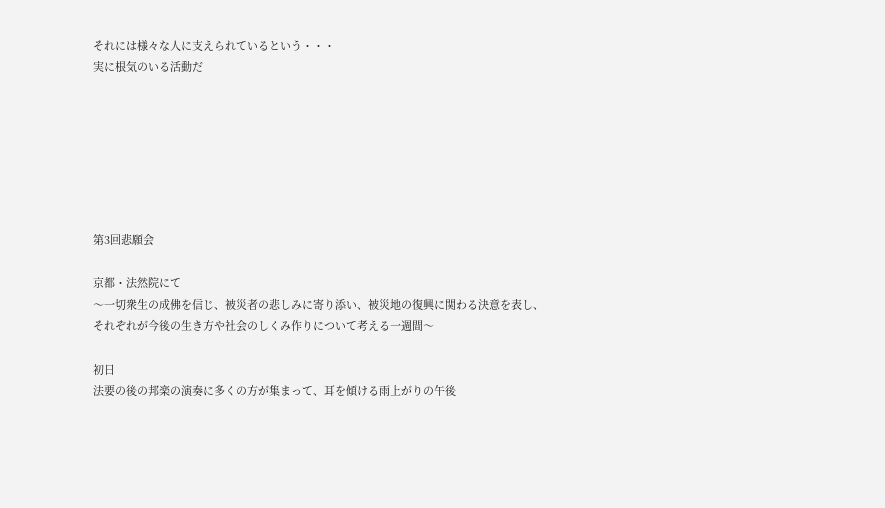それには様々な人に支えられているという・・・
実に根気のいる活動だ







第3回悲願会

京都・法然院にて
〜一切衆生の成佛を信じ、被災者の悲しみに寄り添い、被災地の復興に関わる決意を表し、
それぞれが今後の生き方や社会のしくみ作りについて考える一週間〜

初日
法要の後の邦楽の演奏に多くの方が集まって、耳を傾ける雨上がりの午後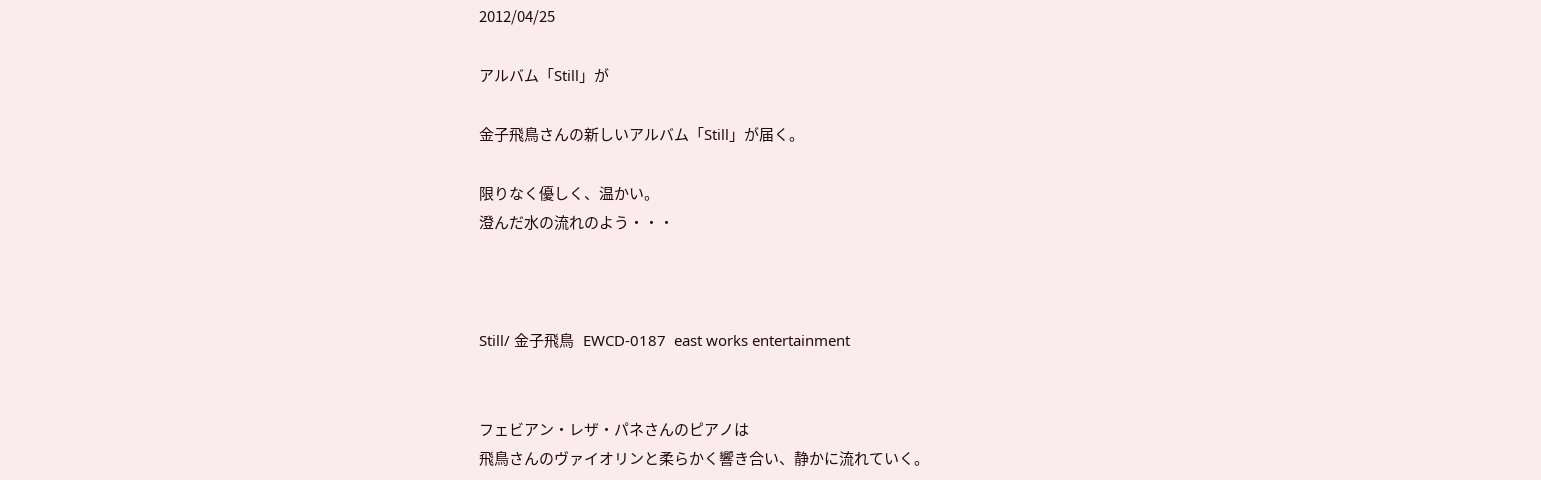2012/04/25

アルバム「Still」が

金子飛鳥さんの新しいアルバム「Still」が届く。

限りなく優しく、温かい。
澄んだ水の流れのよう・・・



Still/ 金子飛鳥   EWCD-0187  east works entertainment


フェビアン・レザ・パネさんのピアノは
飛鳥さんのヴァイオリンと柔らかく響き合い、静かに流れていく。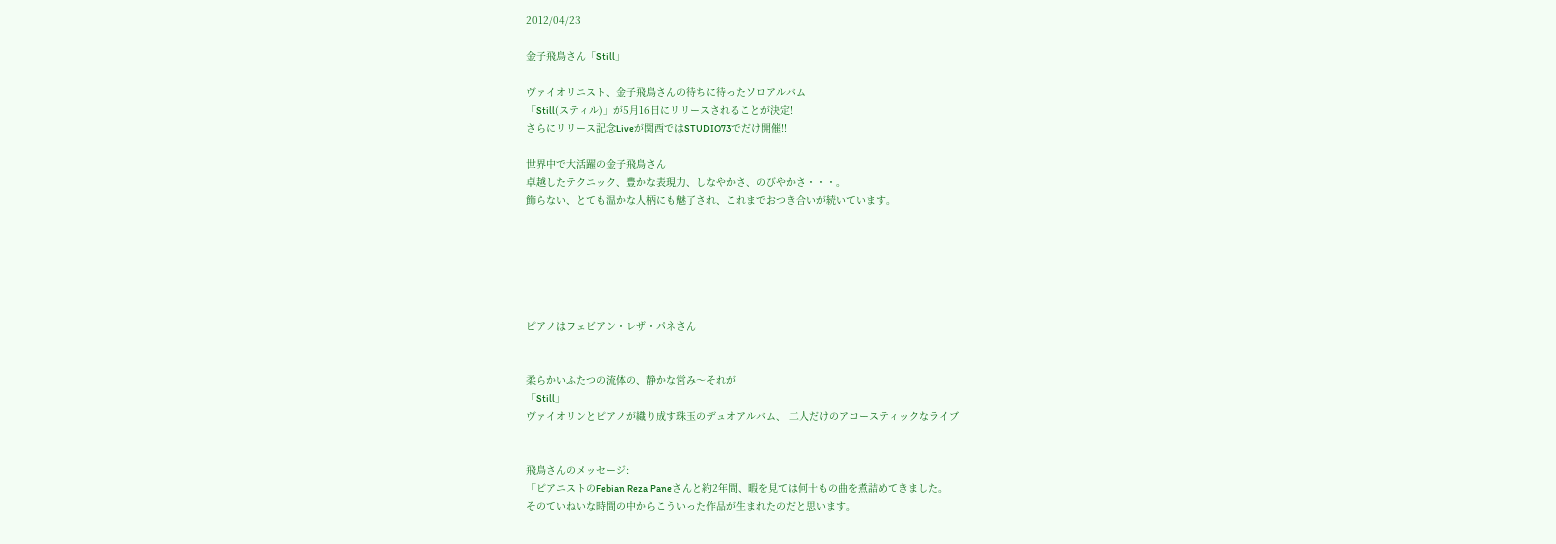2012/04/23

金子飛鳥さん「Still」

ヴァイオリニスト、金子飛鳥さんの待ちに待ったソロアルバム
「Still(スティル)」が5月16日にリリースされることが決定!
さらにリリース記念Liveが関西ではSTUDIO73でだけ開催!!

世界中で大活躍の金子飛鳥さん
卓越したテクニック、豊かな表現力、しなやかさ、のびやかさ・・・。
飾らない、とても温かな人柄にも魅了され、これまでおつき合いが続いています。






ピアノはフェビアン・レザ・パネさん


柔らかいふたつの流体の、静かな営み〜それが
「Still」
ヴァイオリンとピアノが織り成す珠玉のデュオアルバム、 二人だけのアコースティックなライブ


飛鳥さんのメッセージ:
「ピアニストのFebian Reza Paneさんと約2年間、暇を見ては何十もの曲を煮詰めてきました。
そのていねいな時間の中からこういった作品が生まれたのだと思います。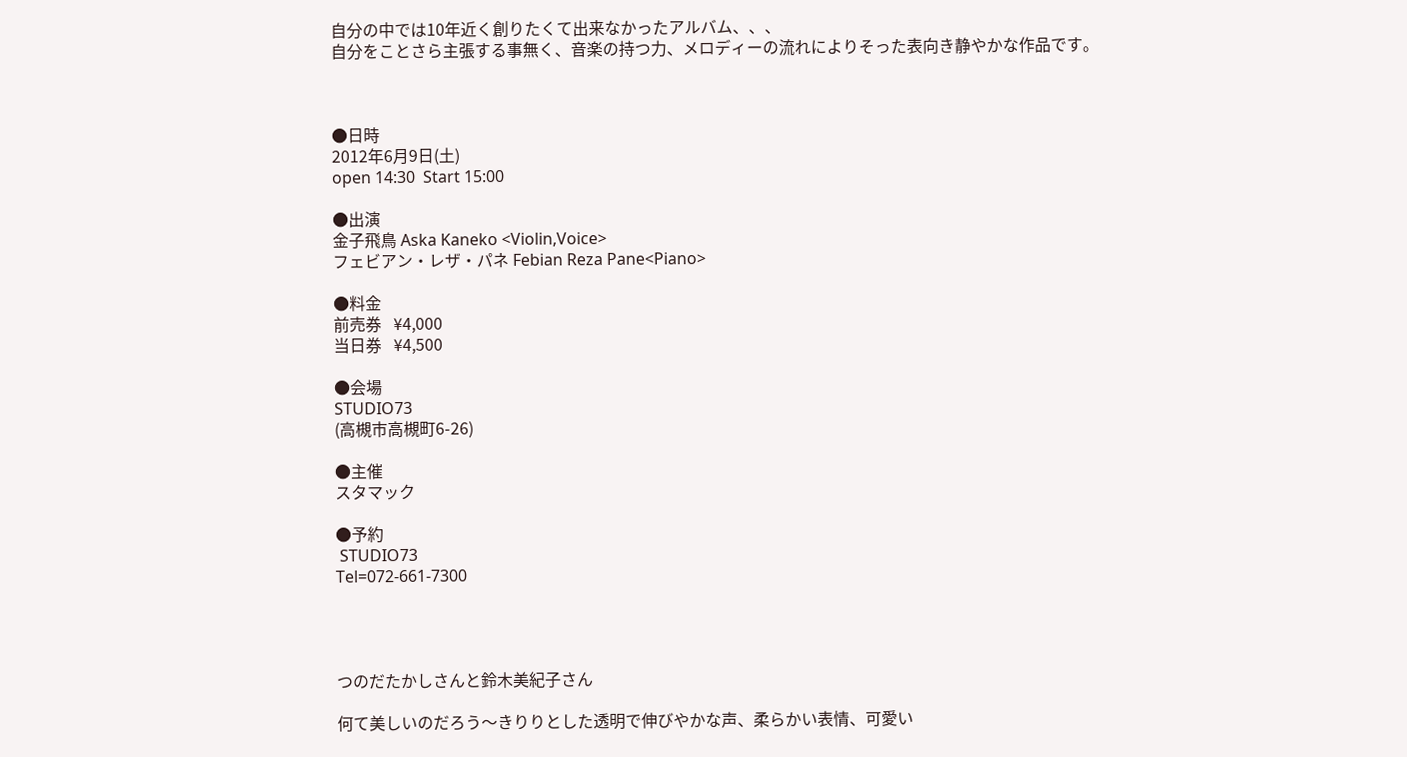自分の中では10年近く創りたくて出来なかったアルバム、、、
自分をことさら主張する事無く、音楽の持つ力、メロディーの流れによりそった表向き静やかな作品です。



●日時
2012年6月9日(土)
open 14:30  Start 15:00

●出演
金子飛鳥 Aska Kaneko <Violin,Voice>
フェビアン・レザ・パネ Febian Reza Pane<Piano>

●料金
前売券   ¥4,000
当日券   ¥4,500

●会場
STUDIO73
(高槻市高槻町6-26)

●主催
スタマック

●予約
 STUDIO73
Tel=072-661-7300




つのだたかしさんと鈴木美紀子さん

何て美しいのだろう〜きりりとした透明で伸びやかな声、柔らかい表情、可愛い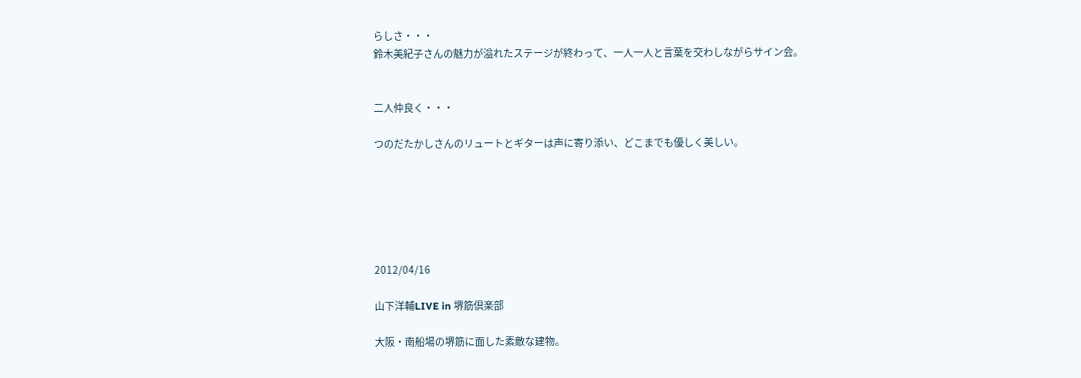らしさ・・・
鈴木美紀子さんの魅力が溢れたステージが終わって、一人一人と言葉を交わしながらサイン会。


二人仲良く・・・

つのだたかしさんのリュートとギターは声に寄り添い、どこまでも優しく美しい。






2012/04/16

山下洋輔LIVE in 堺筋倶楽部

大阪・南船場の堺筋に面した素敵な建物。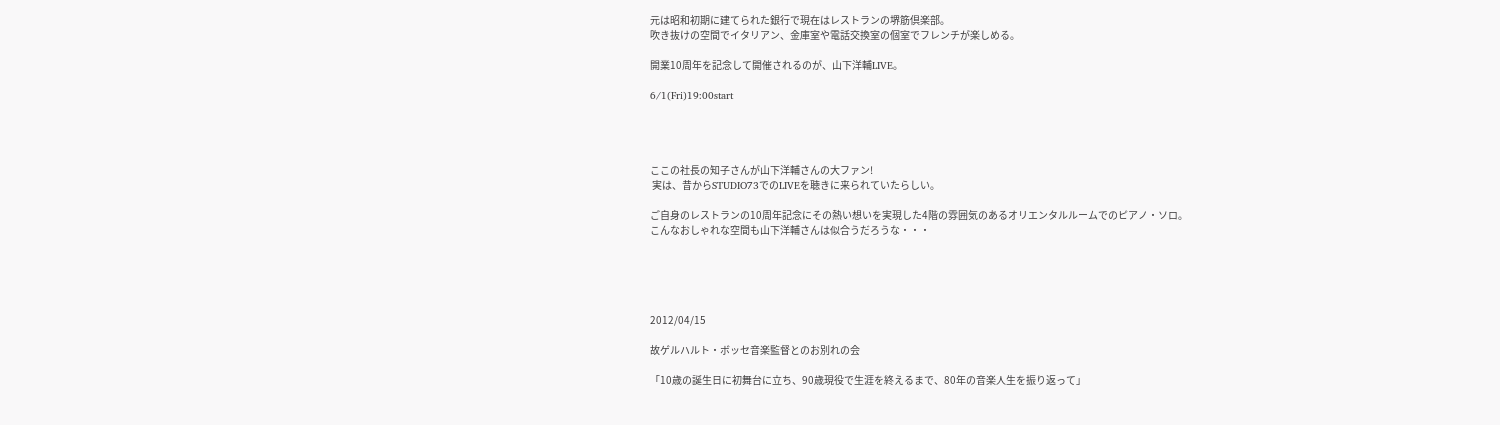元は昭和初期に建てられた銀行で現在はレストランの堺筋倶楽部。
吹き抜けの空間でイタリアン、金庫室や電話交換室の個室でフレンチが楽しめる。

開業10周年を記念して開催されるのが、山下洋輔LIVE。

6/1(Fri)19:00start




ここの社長の知子さんが山下洋輔さんの大ファン!
 実は、昔からSTUDIO73でのLIVEを聴きに来られていたらしい。

ご自身のレストランの10周年記念にその熱い想いを実現した4階の雰囲気のあるオリエンタルルームでのピアノ・ソロ。
こんなおしゃれな空間も山下洋輔さんは似合うだろうな・・・





2012/04/15

故ゲルハルト・ボッセ音楽監督とのお別れの会

「10歳の誕生日に初舞台に立ち、90歳現役で生涯を終えるまで、80年の音楽人生を振り返って」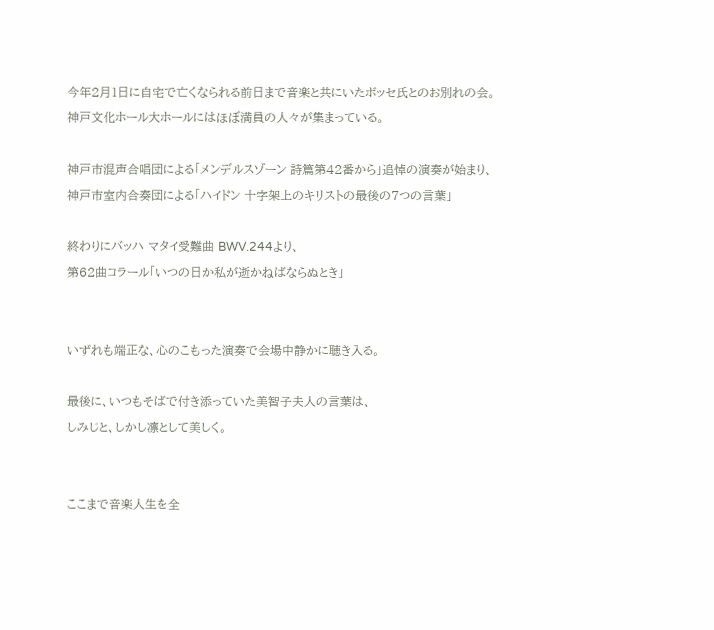今年2月1日に自宅で亡くなられる前日まで音楽と共にいたボッセ氏とのお別れの会。
神戸文化ホール大ホールにはほぼ満員の人々が集まっている。

神戸市混声合唱団による「メンデルスゾーン 詩篇第42番から」追悼の演奏が始まり、
神戸市室内合奏団による「ハイドン 十字架上のキリストの最後の7つの言葉」

終わりにバッハ マタイ受難曲 BWV.244より、
第62曲コラール「いつの日か私が逝かねばならぬとき」


いずれも端正な、心のこもった演奏で会場中静かに聴き入る。

最後に、いつもそばで付き添っていた美智子夫人の言葉は、
しみじと、しかし凛として美しく。


ここまで音楽人生を全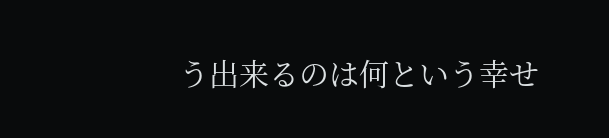う出来るのは何という幸せ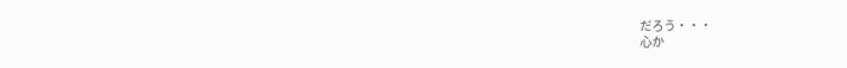だろう・・・
心か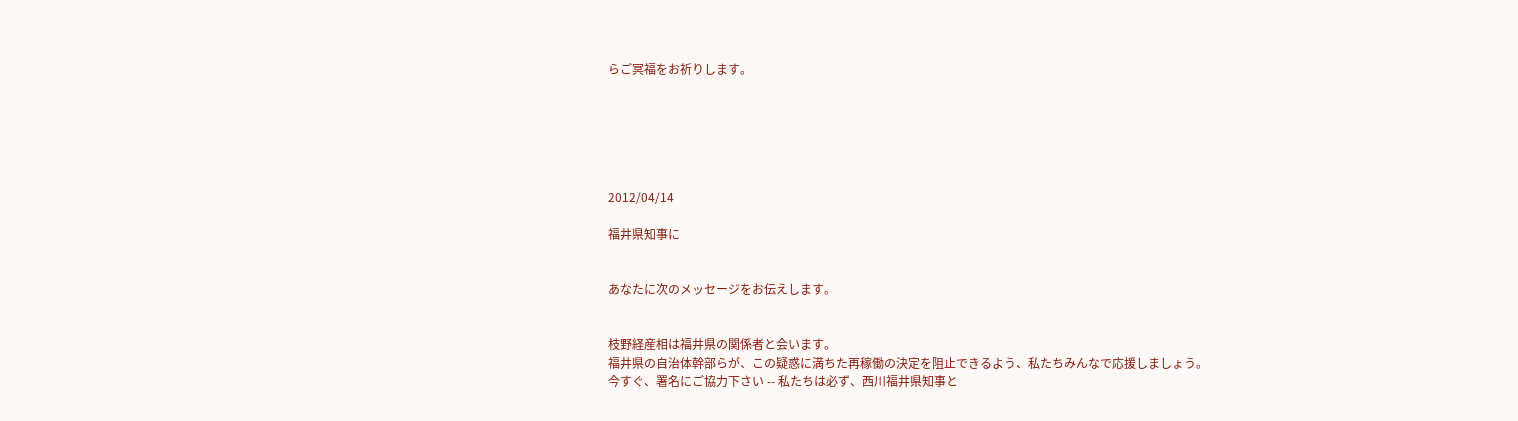らご冥福をお祈りします。






2012/04/14

福井県知事に


あなたに次のメッセージをお伝えします。


枝野経産相は福井県の関係者と会います。
福井県の自治体幹部らが、この疑惑に満ちた再稼働の決定を阻止できるよう、私たちみんなで応援しましょう。
今すぐ、署名にご協力下さい -- 私たちは必ず、西川福井県知事と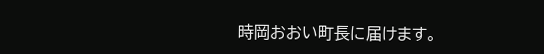時岡おおい町長に届けます。